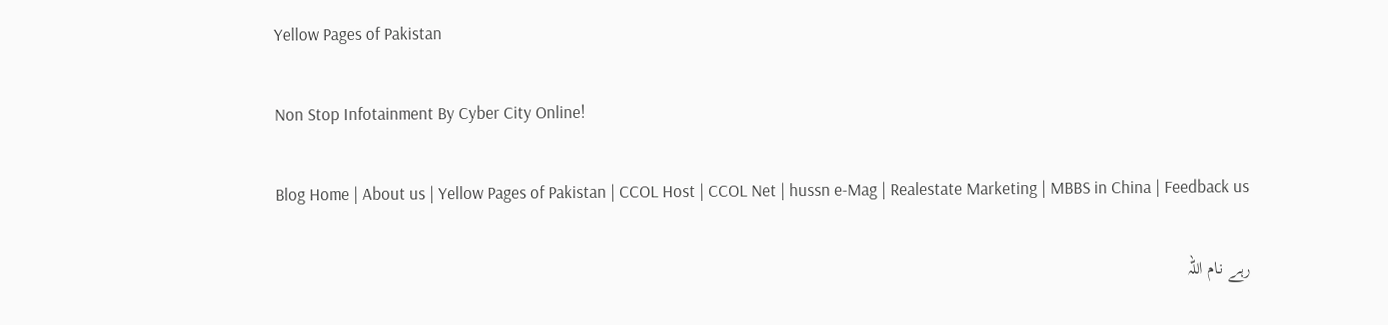Yellow Pages of Pakistan

Non Stop Infotainment By Cyber City Online!

Blog Home | About us | Yellow Pages of Pakistan | CCOL Host | CCOL Net | hussn e-Mag | Realestate Marketing | MBBS in China | Feedback us

رہے نام اللہ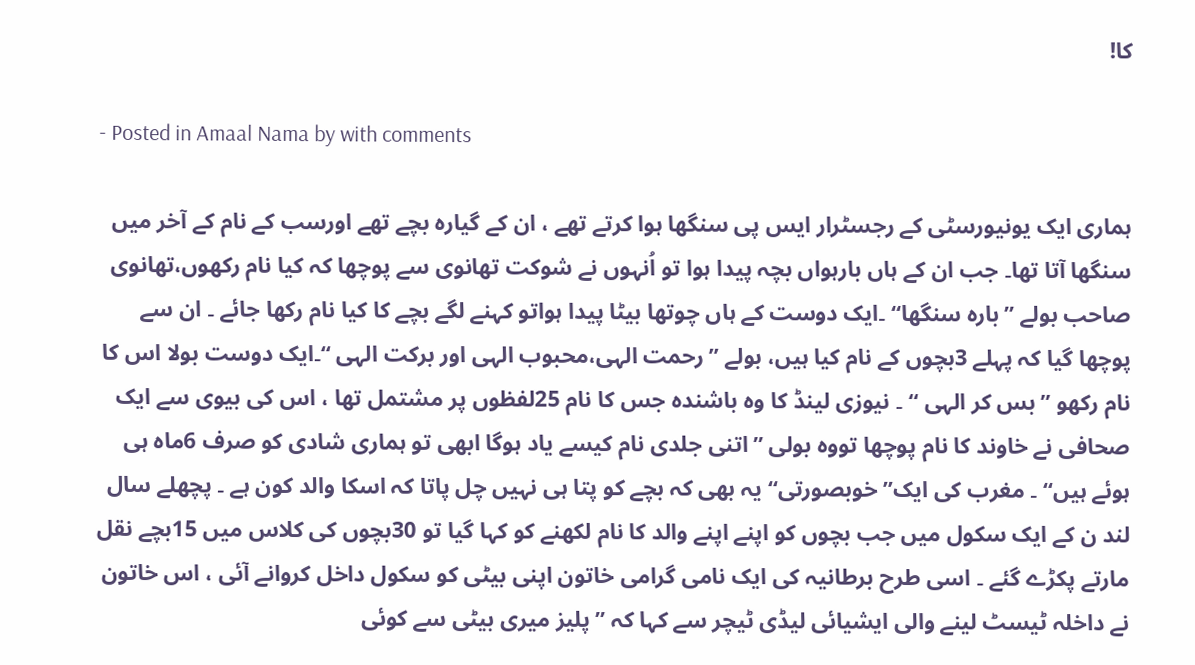کا!

- Posted in Amaal Nama by with comments

ہماری ایک یونیورسٹی کے رجسٹرار ایس پی سنگھا ہوا کرتے تھے ، ان کے گیارہ بچے تھے اورسب کے نام کے آخر میں سنگھا آتا تھا۔ جب ان کے ہاں بارہواں بچہ پیدا ہوا تو اُنہوں نے شوکت تھانوی سے پوچھا کہ کیا نام رکھوں،تھانوی صاحب بولے ’’بارہ سنگھا‘‘ ۔ایک دوست کے ہاں چوتھا بیٹا پیدا ہواتو کہنے لگے بچے کا کیا نام رکھا جائے ۔ ان سے پوچھا گیا کہ پہلے 3بچوں کے نام کیا ہیں، بولے ’’رحمت الہی،محبوب الہی اور برکت الہی ‘‘۔ایک دوست بولا اس کا نام رکھو ’’بس کر الہی ‘‘ ۔ نیوزی لینڈ کا وہ باشندہ جس کا نام 25لفظوں پر مشتمل تھا ، اس کی بیوی سے ایک صحافی نے خاوند کا نام پوچھا تووہ بولی ’’اتنی جلدی نام کیسے یاد ہوگا ابھی تو ہماری شادی کو صرف 6ماہ ہی ہوئے ہیں‘‘ ۔ مغرب کی ایک’’ خوبصورتی‘‘ یہ بھی کہ بچے کو پتا ہی نہیں چل پاتا کہ اسکا والد کون ہے ۔ پچھلے سال لند ن کے ایک سکول میں جب بچوں کو اپنے اپنے والد کا نام لکھنے کو کہا گیا تو 30بچوں کی کلاس میں 15بچے نقل مارتے پکڑے گئے ۔ اسی طرح برطانیہ کی ایک نامی گرامی خاتون اپنی بیٹی کو سکول داخل کروانے آئی ، اس خاتون نے داخلہ ٹیسٹ لینے والی ایشیائی لیڈی ٹیچر سے کہا کہ ’’پلیز میری بیٹی سے کوئی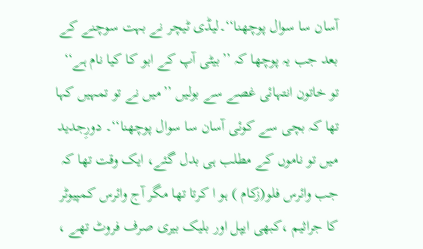آسان سا سوال پوچھنا‘‘۔لیڈی ٹیچر نے بہت سوچنے کے بعد جب یہ پوچھا کہ ’’بیٹی آپ کے ابو کا کیا نام ہے‘‘ تو خاتون انتہائی غصے سے بولیں ’’میں نے تو تمہیں کہا تھا کہ بچی سے کوئی آسان سا سوال پوچھنا‘‘۔ دورِجدید میں تو ناموں کے مطلب ہی بدل گئے، ایک وقت تھا کہ جب وائرس فلو(زکام ) ہو ا کرتا تھا مگر آج وائرس کمپیوٹر کا جراثیم ،کبھی ایپل اور بلیک بیری صرف فروٹ تھے ،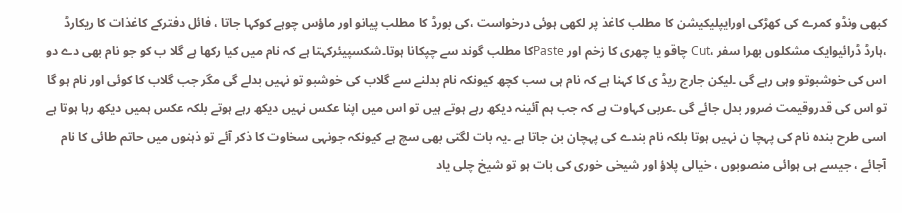کبھی ونڈو کمرے کی کھڑکی اورایپلیکیشن کا مطلب کاغذ پر لکھی ہوئی درخواست ،کی بورڈ کا مطلب پیانو اور ماؤس چوہے کوکہا جاتا ، فائل دفترکے کاغذات کا ریکارڈ ،ہارڈ ڈرائیوایک مشکلوں بھرا سفر ،Cut چاقو یا چھری کا زخم اور Pasteکا مطلب گوند سے چپکانا ہوتا۔شکسپیئرکہتا ہے کہ نام میں کیا رکھا ہے گلا ب کو جو نام بھی دے دو اس کی خوشبوتو وہی رہے گی ۔لیکن جارج ریڈ ی کا کہنا ہے کہ نام ہی سب کچھ کیونکہ نام بدلنے سے گلاب کی خوشبو تو نہیں بدلے گی مگر جب گلاب کا کوئی اور نام ہو گا تو اس کی قدروقیمت ضرور بدل جائے گی ۔عربی کہاوت ہے کہ جب ہم آئینہ دیکھ رہے ہوتے ہیں تو اس میں اپنا عکس نہیں دیکھ رہے ہوتے بلکہ عکس ہمیں دیکھ رہا ہوتا ہے اسی طرح بندہ نام کی پہچا ن نہیں ہوتا بلکہ نام بندے کی پہچان بن جاتا ہے ۔یہ بات لگتی بھی سچ ہے کیونکہ جونہی سخاوت کا ذکر آئے تو ذہنوں میں حاتم طائی کا نام آجائے ، جیسے ہی ہوائی منصوبوں ، خیالی پلاؤ اور شیخی خوری کی بات ہو تو شیخ چلی یاد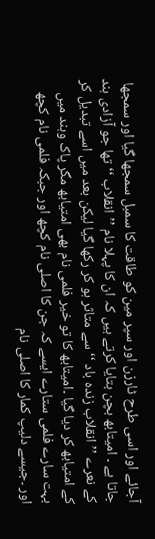آجائے اور اسی طرح ٹارزن اور سپر مین کو طاقت کا سمبل سمجھا گیا اور سمجھا جاتا ہے ۔ امیتابھ بچن بتایا کرتے ہیں کہ ان کا پہلا نام ’’انقلاب ‘‘تھا جو آزادی ہند کے نعرے ’’ انقلاب زندہ باد ‘‘ سے متاثر ہو کر رکھا گیا لیکن بعد میں اسے تبدیل کر کے امتیابھ کر دیا گیا ۔امیتابھ کا تو خیر فلمی نام بھی امتیابھ مگر پاک وہند میں بہت سارے فلمی ستارے ایسے کہ جن کا اصلی نام کچھ اور جبکہ فلمی نام کچھ اور ۔جیسے دلیپ کمار کا اصلی نام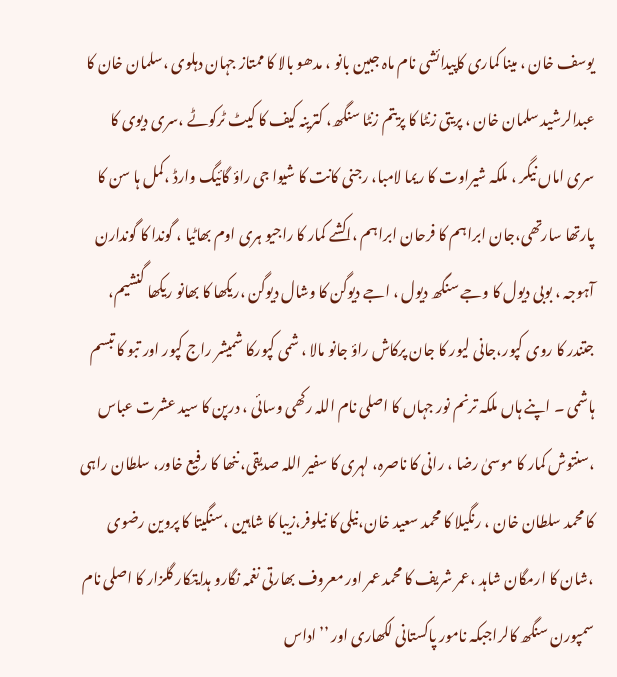یوسف خان ، مینا کماری کاپیدائشی نام ماہ جبین بانو ، مدھو بالا کا ممتاز جہان دہلوی ،سلمان خان کا عبدالرشید سلمان خان ، پریتی زنٹا کا پریتم زنٹا سنگھ، کترینہ کیف کا کیٹ ٹرکوٹے ،سری دیوی کا سری اماں نیگر ، ملکہ شیراوت کا ریما لامبا، رجنی کانت کا شیوا جی راؤ گائیگ وارڈ ،کمل ہا سن کا پارتھا سارتھی،جان ابراہم کا فرحان ابراہم ،اکشے کمار کا راجیو ہری اوم بھاٹیا ، گوندا کا گوندارن آہوجہ ، بوبی دیول کا وجے سنگھ دیول ، اجے دیوگن کا وشال دیوگن ،ریکھا کا بھانو ریکھا گنشیم، جتندر کا روی کپور،جانی لیور کا جان پرکاش راؤ جانو مالا ، شمی کپورکا شمیشر راج کپور اور تبو کا تبسم ہاشمی ۔ اپنے ہاں ملکہ ترنم نور جہاں کا اصلی نام اللہ رکھی وسائی ، درپن کا سید عشرت عباس ،سنتوش کمار کا موسیٰ رضا ، رانی کا ناصرہ، لہری کا سفیر اللہ صدیقی، ننھا کا رفیع خاور، سلطان راہی کا محمد سلطان خان ، رنگیلا کا محمد سعید خان،نیلی کا نیلوفر،زیبا کا شاہین ،سنگیتا کا پروین رضوی ،شان کا ارمگان شاہد ،عمر شریف کا محمد عمر اور معروف بھارتی نغمہ نگارو ہدایتکار گلزار کا اصلی نام سمپورن سنگھ کالراجبکہ نامور پاکستانی لکھاری اور ’’اداس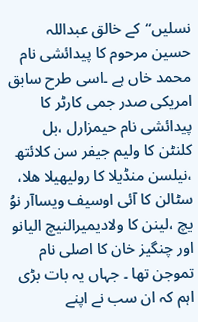نسلیں‘‘کے خالق عبداللہ حسین مرحوم کا پیدائشی نام محمد خاں ہے ۔اسی طرح سابق امریکی صدر جمی کارٹر کا پیدائشی نام حیمزارل ،بل کلنٹن کا ولیم جیفر سن کلائتھ ،نیلسن منڈیلا کا رولیھیلا ھلا، سٹالن کا آئی اوسیف ویساآر نوُ یچ ،لینن کا ولادیمیرالنیچ الیانو اور چنگیز خان کا اصلی نام تموجن تھا ۔ جہاں یہ بات بڑی اہم کہ ان سب نے اپنے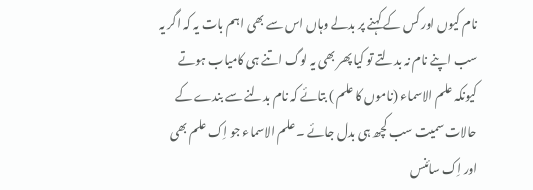نام کیوں اور کس کے کہنے پر بدلے وہاں اس سے بھی اہم بات یہ کہ اگر یہ سب اپنے نام نہ بدلتے تو کیا پھر بھی یہ لوگ اتنے ہی کامیاب ہوتے کیونکہ علم الاسماء (ناموں کا علم ) بتائے کہ نام بدلنے سے بندے کے حالات سمیت سب کچھ ہی بدل جائے ۔ علم الاسماء جو اِک علم بھی اور اِک سائنس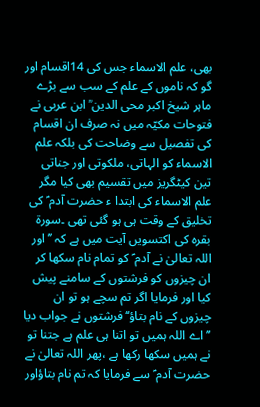بھی، علم الاسماء جس کی 14اقسام اور گو کہ ناموں کے علم کے سب سے بڑے ماہر شیخ اکبر محی الدین ؒ ابن عربی نے فتوحات مکیّہ میں نہ صرف ان اقسام کی تفصیل سے وضاحت کی بلکہ علم الاسماء کو الہاتی، ملکوتی اور جناتی تین کیٹگریز میں تقسیم بھی کیا مگر علم الاسماء کی ابتدا ء حضرت آدم ؑ کی تخلیق کے وقت ہی ہو گئی تھی ۔سورۃ بقرہ کی اکتسویں آیت میں ہے کہ ’’ اور اللہ تعالیٰ نے آدم ؑ کو تمام نام سکھا کر ان چیزوں کو فرشتوں کے سامنے پیش کیا اور فرمایا اگر تم سچے ہو تو ان چیزوں کے نام بتاؤ‘‘فرشتوں نے جواب دیا ’’اے اللہ ہمیں تو اتنا ہی علم ہے جتنا تو نے ہمیں سکھا رکھا ہے ،پھر اللہ تعالیٰ نے حضرت آدم ؑ سے فرمایا کہ تم نام بتاؤاور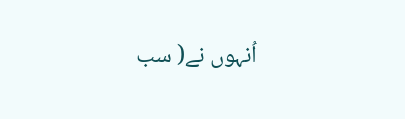اُنہوں نے( سب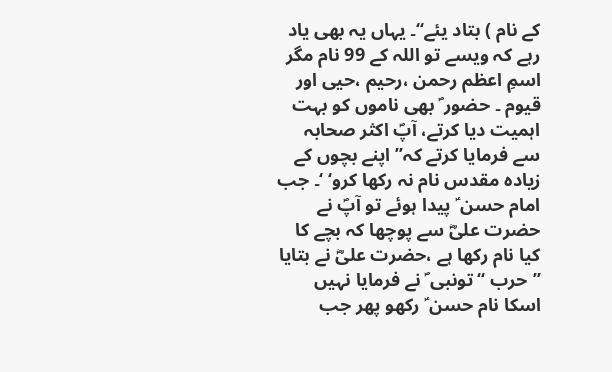کے نام ) بتاد یئے‘‘۔ یہاں یہ بھی یاد رہے کہ ویسے تو اللہ کے 99 نام مگر اسمِ اعظم رحمن ،رحیم ،حیی اور قیوم ۔ حضور ؐ بھی ناموں کو بہت اہمیت دیا کرتے، آپؐ اکثر صحابہ سے فرمایا کرتے کہ’’ اپنے بچوں کے زیادہ مقدس نام نہ رکھا کرو‘ ‘۔ جب امام حسن ؑ پیدا ہوئے تو آپؐ نے حضرت علیؓ سے پوچھا کہ بچے کا کیا نام رکھا ہے ،حضرت علیؓ نے بتایا ’’حرب ‘‘تونبی ؐ نے فرمایا نہیں اسکا نام حسن ؑ رکھو پھر جب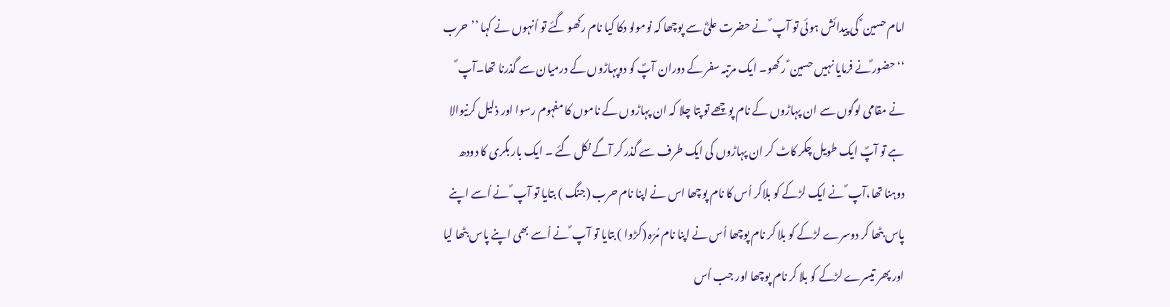امام حسین ؑ کی پیدائش ہوئی تو آپ ؐ نے حضرت علیؓ سے پوچھا کہ نومولو دکا کیا نام رکھو گئے تو اُنہوں نے کہا ’’حرب ‘‘ حضور ؐنے فرمایا نہیں حسین ؑ رکھو۔ ایک مرتبہ سفر کے دوران آپؐ کو دوپہاڑوں کے درمیان سے گذرنا تھا۔آپ ؐ نے مقامی لوگوں سے ان پہاڑوں کے نام پوچھے تو پتا چلا کہ ان پہاڑوں کے ناموں کا مفہوم رسوا اور ذلیل کرنیوالا ہے تو آپؐ ایک طویل چکر کاٹ کر ان پہاڑوں کی ایک طرف سے گذر کر آگے نکل گئے ۔ ایک بار بکری کا دودھ دوہنا تھا،آپ ؐ نے ایک لڑکے کو بلاکر اُس کا نام پوچھا اس نے اپنا نام حرب (جنگ ) بتایا تو آپ ؐ نے اُسے اپنے پاس بٹھا کر دوسرے لڑکے کو بلا کر نام پوچھا اُس نے اپنا نام مُرّہ (کڑوا ) بتایا تو آپ ؐ نے اُسے بھی اپنے پاس بٹھا لیا اور پھر تیسرے لڑکے کو بلا کر نام پوچھا اور جب اُس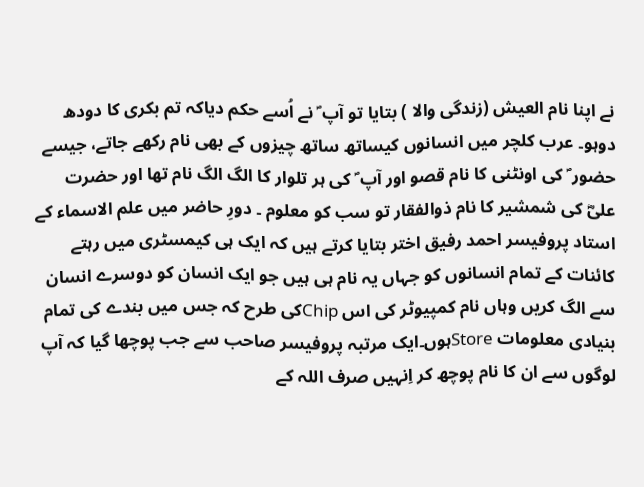نے اپنا نام العیش (زندگی والا ) بتایا تو آپ ؐ نے اُسے حکم دیاکہ تم بکری کا دودھ دوہو۔ عرب کلچر میں انسانوں کیساتھ ساتھ چیزوں کے بھی نام رکھے جاتے، جیسے حضور ؐ کی اونٹنی کا نام قصو اور آپ ؐ کی ہر تلوار کا الگ الگ نام تھا اور حضرت علیؓ کی شمشیر کا نام ذوالفقار تو سب کو معلوم ۔ دورِ حاضر میں علم الاسماء کے استاد پروفیسر احمد رفیق اختر بتایا کرتے ہیں کہ ایک ہی کیمسٹری میں رہتے کائنات کے تمام انسانوں کو جہاں یہ نام ہی ہیں جو ایک انسان کو دوسرے انسان سے الگ کریں وہاں نام کمپیوٹر کی اس Chipکی طرح کہ جس میں بندے کی تمام بنیادی معلومات Storeہوں۔ایک مرتبہ پروفیسر صاحب سے جب پوچھا گیا کہ آپ لوگوں سے ان کا نام پوچھ کر اِنہیں صرف اللہ کے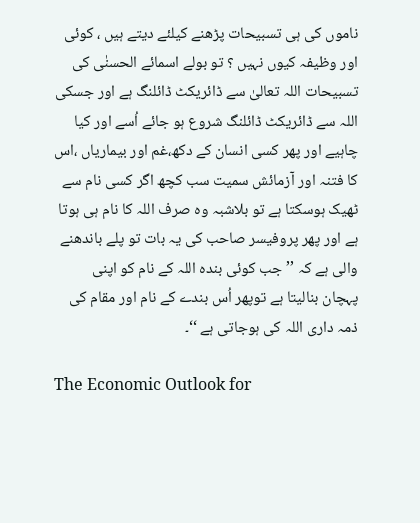ناموں کی ہی تسبیحات پڑھنے کیلئے دیتے ہیں ، کوئی اور وظیفہ کیوں نہیں ؟ تو بولے اسمائے الحسنٰی کی تسبیحات اللہ تعالیٰ سے ڈائریکٹ ڈائلنگ ہے اور جسکی اللہ سے ڈائریکٹ ڈائلنگ شروع ہو جائے اُسے اور کیا چاہیے اور پھر کسی انسان کے دکھ،غم اور بیماریاں ،اس کا فتنہ اور آزمائش سمیت سب کچھ اگر کسی نام سے ٹھیک ہوسکتا ہے تو بلاشبہ وہ صرف اللہ کا نام ہی ہوتا ہے اور پھر پروفیسر صاحب کی یہ بات تو پلے باندھنے والی ہے کہ ’’جب کوئی بندہ اللہ کے نام کو اپنی پہچان بنالیتا ہے توپھر اُس بندے کے نام اور مقام کی ذمہ داری اللہ کی ہوجاتی ہے ‘‘۔

The Economic Outlook for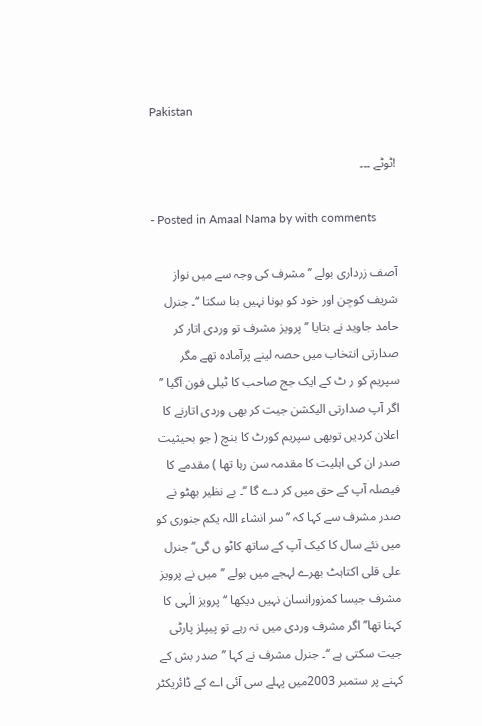Pakistan

!ٹوٹے ۔۔۔

- Posted in Amaal Nama by with comments

آصف زرداری بولے ’’مشرف کی وجہ سے میں نواز شریف کوجِن اور خود کو بونا نہیں بنا سکتا ‘‘۔ جنرل حامد جاوید نے بتایا ’’ پرویز مشرف تو وردی اتار کر صدارتی انتخاب میں حصہ لینے پرآمادہ تھے مگر سپریم کو ر ٹ کے ایک جج صاحب کا ٹیلی فون آگیا ’’ اگر آپ صدارتی الیکشن جیت کر بھی وردی اتارنے کا اعلان کردیں توبھی سپریم کورٹ کا بنچ ( جو بحیثیت صدر ان کی اہلیت کا مقدمہ سن رہا تھا ) مقدمے کا فیصلہ آپ کے حق میں کر دے گا ‘‘۔ بے نظیر بھٹو نے صدر مشرف سے کہا کہ ’’ سر انشاء اللہ یکم جنوری کو میں نئے سال کا کیک آپ کے ساتھ کاٹو ں گی‘‘ جنرل علی قلی اکتاہٹ بھرے لہجے میں بولے ’’ میں نے پرویز مشرف جیسا کمزورانسان نہیں دیکھا ‘‘ پرویز الٰہی کا کہنا تھا’’ اگر مشرف وردی میں نہ رہے تو پیپلز پارٹی جیت سکتی ہے ‘‘۔ جنرل مشرف نے کہا ’’صدر بش کے کہنے پر ستمبر 2003میں پہلے سی آئی اے کے ڈائریکٹر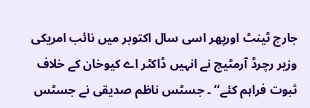جارج ٹینٹ اورپھر اسی سال اکتوبر میں نائب امریکی وزیر رچرڈ آرمٹیج نے انہیں ڈاکٹر اے کیوخان کے خلاف ثبوت فراہم کئے‘‘ ۔ جسٹس ناظم صدیقی نے جسٹس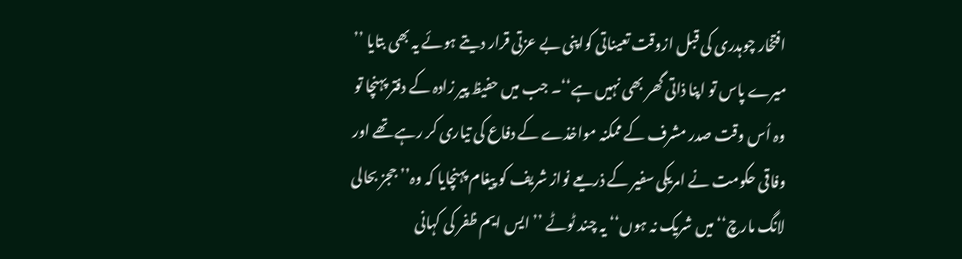افتخار چوہدری کی قبل ازوقت تعیناتی کواپنی بے عزتی قرار دیتے ہوئے یہ بھی بتایا ’’ میرے پاس تو اپنا ذاتی گھر بھی نہیں ہے‘‘۔ جب میں حفیظ پیر زادہ کے دفتر پہنچا تو وہ اُس وقت صدر مشرف کے ممکنہ مواخذے کے دفاع کی تیاری کر رہے تھے اور وفاقی حکومت نے امریکی سفیر کے ذریعے نواز شریف کو پیغام پہنچایا کہ وہ’’ ججز بحالی لانگ مارچ‘‘ میں شریک نہ ہوں‘‘ یہ چند ٹوٹے ’’ایس ایم ظفر کی کہانی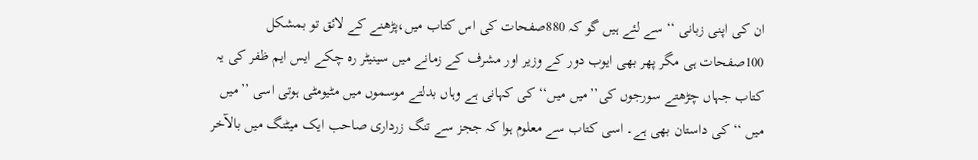ان کی اپنی زبانی ‘‘ سے لئے ہیں گو کہ 880صفحات کی اس کتاب میں،پڑھنے کے لائق تو بمشکل 100صفحات ہی مگر پھر بھی ایوب دور کے وزیر اور مشرف کے زمانے میں سینیٹر رہ چکے ایس ایم ظفر کی یہ کتاب جہاں چڑھتے سورجوں کی’’میں میں‘‘ کی کہانی ہے وہاں بدلتے موسموں میں مٹیومٹی ہوتی اسی ’’میں میں ‘‘ کی داستان بھی ہے۔ اسی کتاب سے معلوم ہوا کہ ججز سے تنگ زرداری صاحب ایک میٹنگ میں بالآخر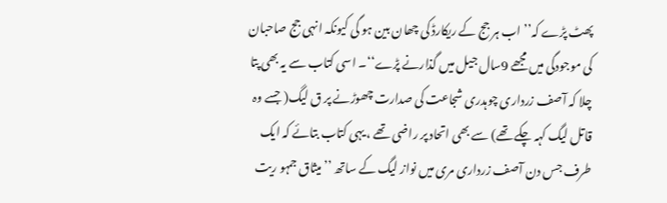پھٹ پڑے کہ’’ اب ہر جج کے ریکارڈ کی چھان بین ہو گی کیونکہ انہی جج صاحبان کی موجودگی میں مجھے 9سال جیل میں گذارنے پڑے‘‘۔ اسی کتاب سے یہ بھی پتا چلا کہ آصف زرداری چوہدری شجاعت کی صدارت چھوڑنے پر ق لیگ( جسے وہ قاتل لیگ کہہ چکے تھے) سے بھی اتحاد پر راضی تھے ، یہی کتاب بتائے کہ ایک طرف جس دن آصف زرداری مری میں نواز لیگ کے ساتھ ’’میثاق جمہو ریت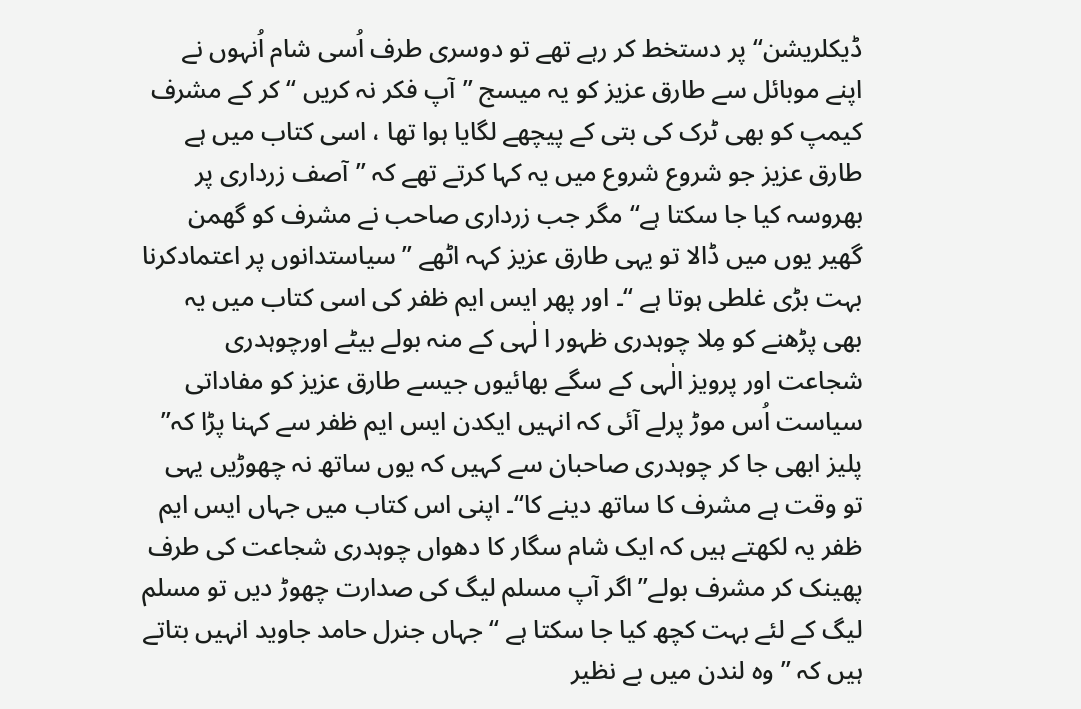ڈیکلریشن‘‘ پر دستخط کر رہے تھے تو دوسری طرف اُسی شام اُنہوں نے اپنے موبائل سے طارق عزیز کو یہ میسج ’’آپ فکر نہ کریں ‘‘ کر کے مشرف کیمپ کو بھی ٹرک کی بتی کے پیچھے لگایا ہوا تھا ، اسی کتاب میں ہے طارق عزیز جو شروع شروع میں یہ کہا کرتے تھے کہ ’’آصف زرداری پر بھروسہ کیا جا سکتا ہے‘‘ مگر جب زرداری صاحب نے مشرف کو گھمن گھیر یوں میں ڈالا تو یہی طارق عزیز کہہ اٹھے ’’سیاستدانوں پر اعتمادکرنا بہت بڑی غلطی ہوتا ہے ‘‘۔ اور پھر ایس ایم ظفر کی اسی کتاب میں یہ بھی پڑھنے کو مِلا چوہدری ظہور ا لٰہی کے منہ بولے بیٹے اورچوہدری شجاعت اور پرویز الٰہی کے سگے بھائیوں جیسے طارق عزیز کو مفاداتی سیاست اُس موڑ پرلے آئی کہ انہیں ایکدن ایس ایم ظفر سے کہنا پڑا کہ’’ پلیز ابھی جا کر چوہدری صاحبان سے کہیں کہ یوں ساتھ نہ چھوڑیں یہی تو وقت ہے مشرف کا ساتھ دینے کا‘‘۔ اپنی اس کتاب میں جہاں ایس ایم ظفر یہ لکھتے ہیں کہ ایک شام سگار کا دھواں چوہدری شجاعت کی طرف پھینک کر مشرف بولے’’اگر آپ مسلم لیگ کی صدارت چھوڑ دیں تو مسلم لیگ کے لئے بہت کچھ کیا جا سکتا ہے ‘‘جہاں جنرل حامد جاوید انہیں بتاتے ہیں کہ ’’وہ لندن میں بے نظیر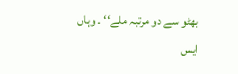بھٹو سے دو مرتبہ ملے‘‘ ۔ وہاں ایس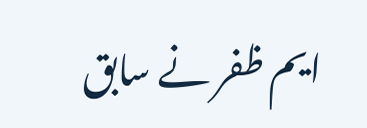ایم ظفر نے سابق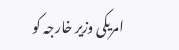امریکی وزیر خارجہ کو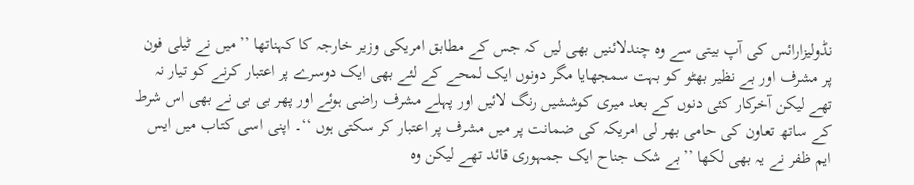نڈولیزارائس کی آپ بیتی سے وہ چندلائنیں بھی لیں کہ جس کے مطابق امریکی وزیر خارجہ کا کہناتھا ’’میں نے ٹیلی فون پر مشرف اور بے نظیر بھٹو کو بہت سمجھایا مگر دونوں ایک لمحے کے لئے بھی ایک دوسرے پر اعتبار کرنے کو تیار نہ تھے لیکن آخرکار کئی دنوں کے بعد میری کوششیں رنگ لائیں اور پہلے مشرف راضی ہوئے اور پھر بی بی نے بھی اس شرط کے ساتھ تعاون کی حامی بھر لی امریکہ کی ضمانت پر میں مشرف پر اعتبار کر سکتی ہوں ‘‘۔ اپنی اسی کتاب میں ایس ایم ظفر نے یہ بھی لکھا ’’بے شک جناح ایک جمہوری قائد تھے لیکن وہ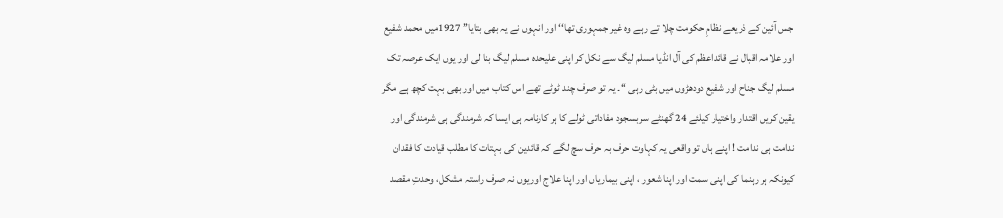جس آئین کے ذریعے نظامِ حکومت چلا تے رہے وہ غیر جمہوری تھا‘‘ اور انہوں نے یہ بھی بتایا’’ 1927میں محمد شفیع اور علامہ اقبال نے قائداعظم کی آل انڈیا مسلم لیگ سے نکل کر اپنی علیحدہ مسلم لیگ بنا لی اور یوں ایک عرصہ تک مسلم لیگ جناح اور شفیع دودھڑوں میں بٹی رہی ‘‘۔ یہ تو صرف چند ٹوٹے تھے اس کتاب میں اور بھی بہت کچھ ہے مگر یقین کریں اقتدار واختیار کیلئے 24 گھنٹے سربسجود مفاداتی ٹولے کا ہر کارنامہ ہی ایسا کہ شرمندگی ہی شرمندگی اور ندامت ہی ندامت ! اپنے ہاں تو واقعی یہ کہاوت حرف بہ حرف سچ لگے کہ قائدین کی بہتات کا مطلب قیادت کا فقدان کیونکہ ہر رہنما کی اپنی سمت اور اپنا شعور ، اپنی بیماریاں اور اپنا علاج اوریوں نہ صرف راستہ مشکل، وحدتِ مقصد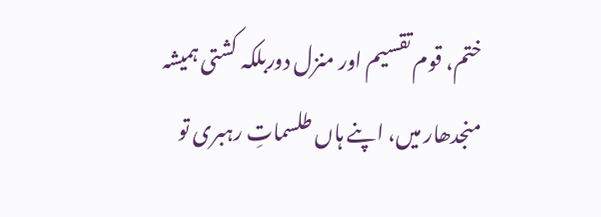ختم، قوم تقسیم اور منزل دوربلکہ کشتی ہمیشہ منجدھار میں، اپنے ہاں طلسماتِ رہبری تو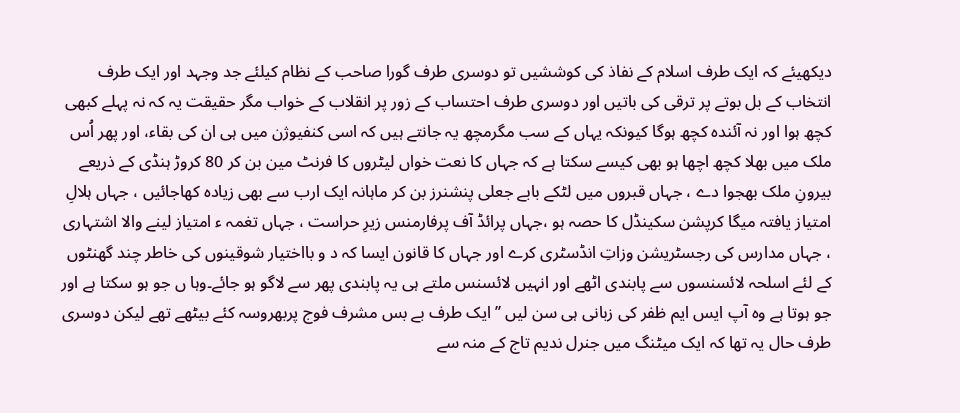دیکھیئے کہ ایک طرف اسلام کے نفاذ کی کوششیں تو دوسری طرف گورا صاحب کے نظام کیلئے جد وجہد اور ایک طرف انتخاب کے بل بوتے پر ترقی کی باتیں اور دوسری طرف احتساب کے زور پر انقلاب کے خواب مگر حقیقت یہ کہ نہ پہلے کبھی کچھ ہوا اور نہ آئندہ کچھ ہوگا کیونکہ یہاں کے سب مگرمچھ یہ جانتے ہیں کہ اسی کنفیوژن میں ہی ان کی بقاء، اور پھر اُس ملک میں بھلا کچھ اچھا ہو بھی کیسے سکتا ہے کہ جہاں کا نعت خواں لیٹروں کا فرنٹ مین بن کر 80 کروڑ ہنڈی کے ذریعے بیرونِ ملک بھجوا دے ، جہاں قبروں میں لٹکے بابے جعلی پنشنرز بن کر ماہانہ ایک ارب سے بھی زیادہ کھاجائیں ، جہاں ہلالِ امتیاز یافتہ میگا کرپشن سکینڈل کا حصہ ہو ،جہاں پرائڈ آف پرفارمنس زیرِ حراست ، جہاں تغمہ ء امتیاز لینے والا اشتہاری ، جہاں مدارس کی رجسٹریشن وزاتِ انڈسٹری کرے اور جہاں کا قانون ایسا کہ د و بااختیار شوقینوں کی خاطر چند گھنٹوں کے لئے اسلحہ لائسنسوں سے پابندی اٹھے اور انہیں لائسنس ملتے ہی یہ پابندی پھر سے لاگو ہو جائے۔وہا ں جو ہو سکتا ہے اور جو ہوتا ہے وہ آپ ایس ایم ظفر کی زبانی ہی سن لیں ’’ایک طرف بے بس مشرف فوج پربھروسہ کئے بیٹھے تھے لیکن دوسری طرف حال یہ تھا کہ ایک میٹنگ میں جنرل ندیم تاج کے منہ سے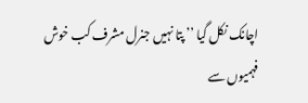اچانک نکل گیا ’’ پتا نہیں جنرل مشرف کب خوش فہمیوں سے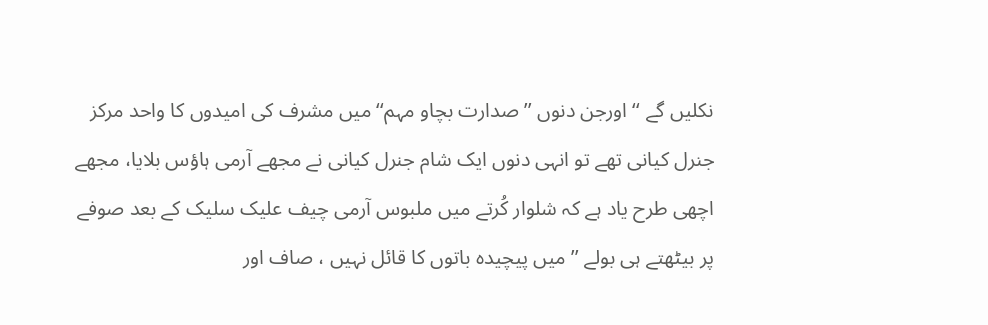نکلیں گے ‘‘ اورجن دنوں ’’ صدارت بچاو مہم‘‘ میں مشرف کی امیدوں کا واحد مرکز جنرل کیانی تھے تو انہی دنوں ایک شام جنرل کیانی نے مجھے آرمی ہاؤس بلایا، مجھے اچھی طرح یاد ہے کہ شلوار کُرتے میں ملبوس آرمی چیف علیک سلیک کے بعد صوفے پر بیٹھتے ہی بولے ’’میں پیچیدہ باتوں کا قائل نہیں ، صاف اور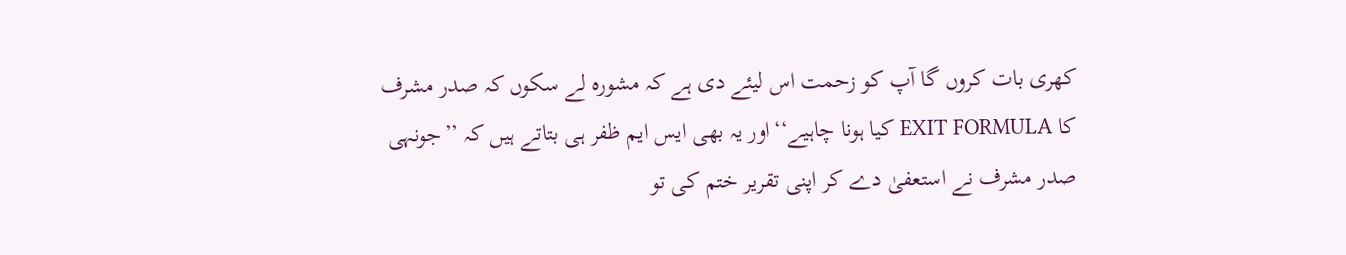کھری بات کروں گا آپ کو زحمت اس لیئے دی ہے کہ مشورہ لے سکوں کہ صدر مشرف کا EXIT FORMULA کیا ہونا چاہیے‘‘اور یہ بھی ایس ایم ظفر ہی بتاتے ہیں کہ ’’جونہی صدر مشرف نے استعفیٰ دے کر اپنی تقریر ختم کی تو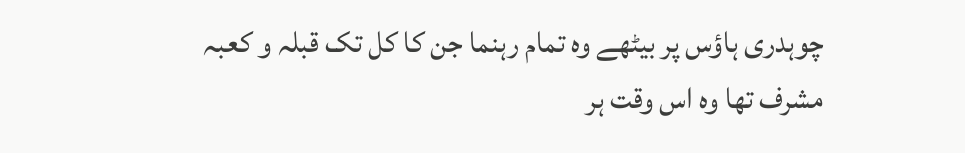چوہدری ہاؤس پر بیٹھے وہ تمام رہنما جن کا کل تک قبلہ و کعبہ مشرف تھا وہ اس وقت ہر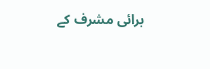برائی مشرف کے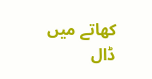کھاتے میں ڈال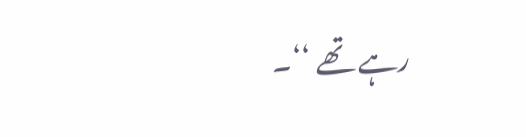رہے تھے ‘‘۔